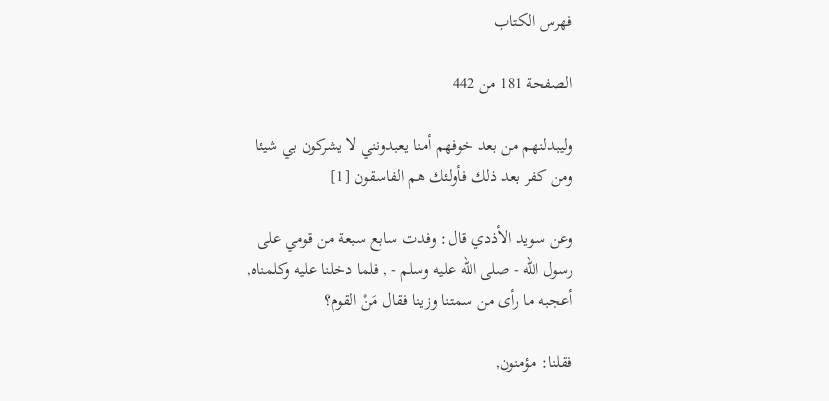فهرس الكتاب

الصفحة 181 من 442

وليبدلنهم من بعد خوفهم أمنا يعبدونني لا يشركون بي شيئا ومن كفر بعد ذلك فأولئك هم الفاسقون [1]

وعن سويد الأذدي قال: وفدت سابع سبعة من قومي على رسول الله - صلى الله عليه وسلم - , فلما دخلنا عليه وكلمناه, أعجبه ما رأى من سمتنا وزينا فقال مَنْ القوم؟

فقلنا: مؤمنون,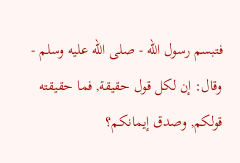فتبسم رسول الله - صلى الله عليه وسلم - وقال: إن لكل قول حقيقة, فما حقيقته قولكم, وصدق إيمانكم؟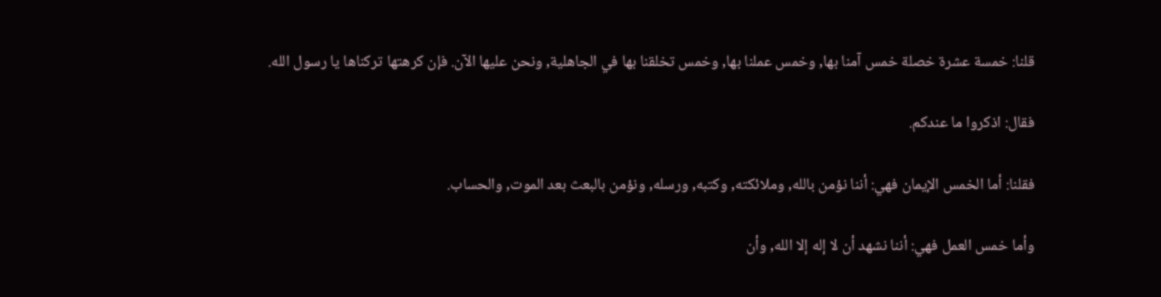قلنا: خمسة عشرة خصلة خمس آمنا بها, وخمس عملنا بها, وخمس تخلقنا بها في الجاهلية, ونحن عليها الآن. فإن كرهتها تركناها يا رسول الله.

فقال: اذكروا ما عندكم.

فقلنا: أما الخمس الإيمان فهي: أننا نؤمن بالله, وملائكته, وكتبه, ورسله, ونؤمن بالبعث بعد الموت, والحساب.

وأما خمس العمل فهي: أننا نشهد أن لا إله إلا الله, وأن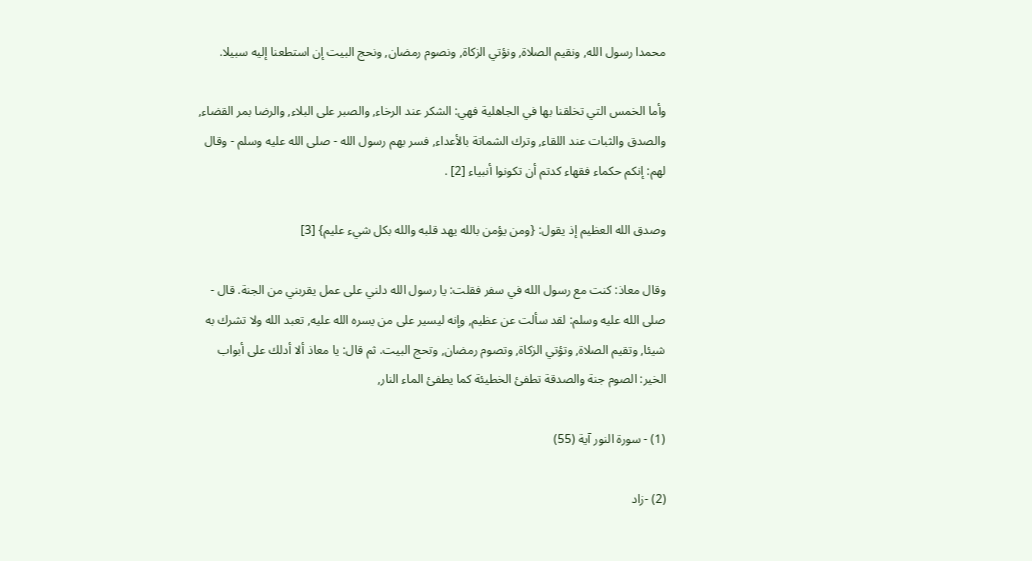محمدا رسول الله, ونقيم الصلاة, ونؤتي الزكاة, ونصوم رمضان, ونحج البيت إن استطعنا إليه سبيلا.

وأما الخمس التي تخلقنا بها في الجاهلية فهي: الشكر عند الرخاء, والصبر على البلاء, والرضا بمر القضاء, والصدق والثبات عند اللقاء, وترك الشماتة بالأعداء, فسر بهم رسول الله - صلى الله عليه وسلم - وقال لهم: إنكم حكماء فقهاء كدتم أن تكونوا أنبياء [2] .

وصدق الله العظيم إذ يقول: {ومن يؤمن بالله يهد قلبه والله بكل شيء عليم} [3]

وقال معاذ: كنت مع رسول الله في سفر فقلت: يا رسول الله دلني على عمل يقربني من الجنة. قال - صلى الله عليه وسلم: لقد سألت عن عظيم, وإنه ليسير على من يسره الله عليه, تعبد الله ولا تشرك به شيئا, وتقيم الصلاة, وتؤتي الزكاة, وتصوم رمضان, وتحج البيت. ثم قال: يا معاذ ألا أدلك على أبواب الخير: الصوم جنة والصدقة تطفئ الخطيئة كما يطفئ الماء النار,

(1) - سورة النور آية (55)

(2) -زاد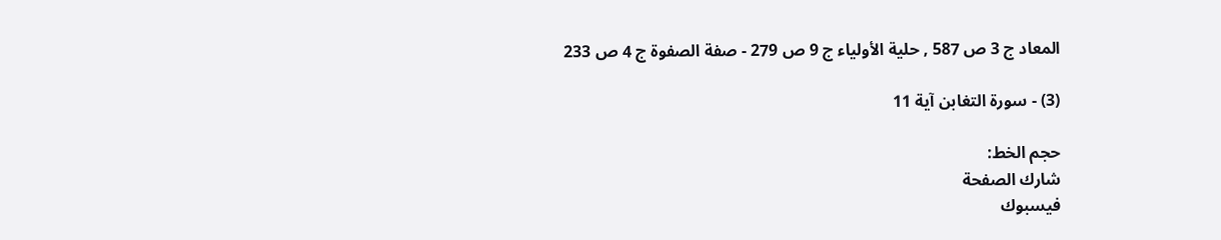المعاد ج 3 ص 587 , حلية الأولياء ج 9 ص 279 - صفة الصفوة ج 4 ص 233

(3) - سورة التغابن آية 11

حجم الخط:
شارك الصفحة
فيسبوك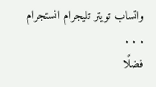واتساب تويتر تليجرام انستجرام
. . .
فضلًا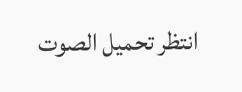انتظر تحميل الصوت